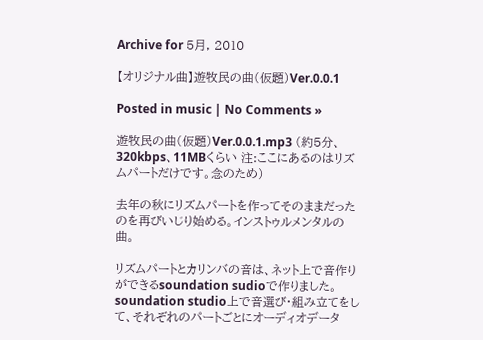Archive for 5月, 2010

【オリジナル曲】遊牧民の曲(仮題)Ver.0.0.1

Posted in music | No Comments »

遊牧民の曲(仮題)Ver.0.0.1.mp3 (約5分、320kbps、11MBくらい 注:ここにあるのはリズムパートだけです。念のため)

去年の秋にリズムパートを作ってそのままだったのを再びいじり始める。インストゥルメンタルの曲。

リズムパートとカリンバの音は、ネット上で音作りができるsoundation sudioで作りました。soundation studio上で音選び・組み立てをして、それぞれのパートごとにオーディオデータ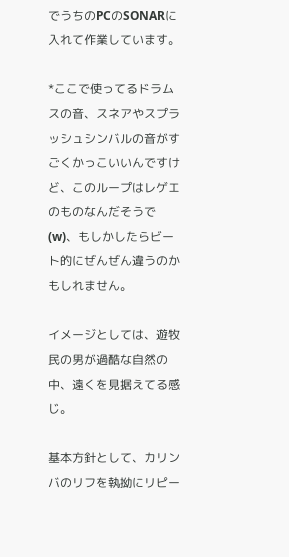でうちのPCのSONARに入れて作業しています。

*ここで使ってるドラムスの音、スネアやスプラッシュシンバルの音がすごくかっこいいんですけど、このループはレゲエのものなんだそうで(w)、もしかしたらビート的にぜんぜん違うのかもしれません。

イメージとしては、遊牧民の男が過酷な自然の中、遠くを見据えてる感じ。

基本方針として、カリンバのリフを執拗にリピー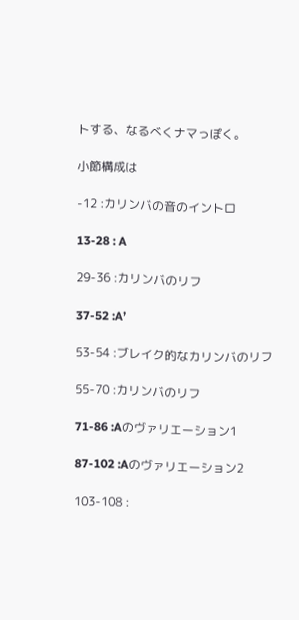トする、なるべくナマっぽく。

小節構成は

-12 :カリンバの音のイントロ

13-28 : A

29-36 :カリンバのリフ

37-52 :A’

53-54 :ブレイク的なカリンバのリフ

55-70 :カリンバのリフ

71-86 :Aのヴァリエーション1

87-102 :Aのヴァリエーション2

103-108 :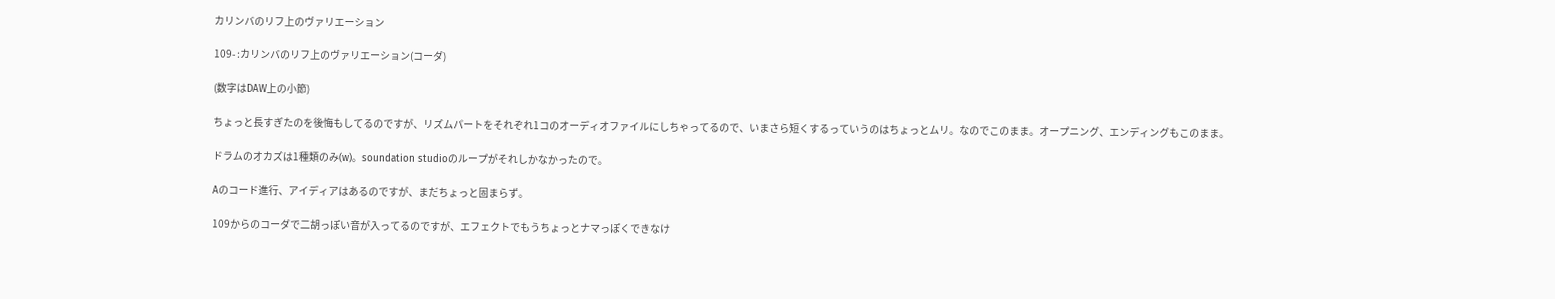カリンバのリフ上のヴァリエーション

109- :カリンバのリフ上のヴァリエーション(コーダ)

(数字はDAW上の小節)

ちょっと長すぎたのを後悔もしてるのですが、リズムパートをそれぞれ1コのオーディオファイルにしちゃってるので、いまさら短くするっていうのはちょっとムリ。なのでこのまま。オープニング、エンディングもこのまま。

ドラムのオカズは1種類のみ(w)。soundation studioのループがそれしかなかったので。

Aのコード進行、アイディアはあるのですが、まだちょっと固まらず。

109からのコーダで二胡っぽい音が入ってるのですが、エフェクトでもうちょっとナマっぽくできなけ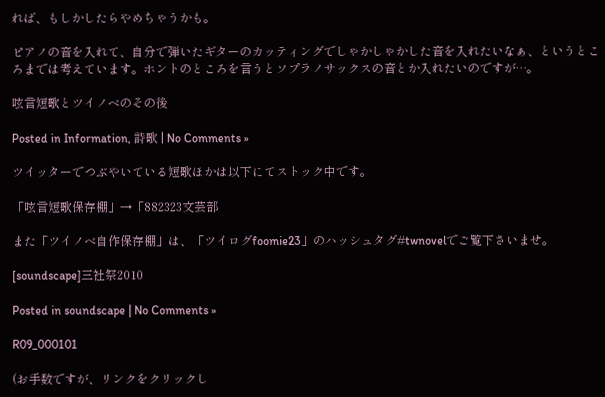れば、もしかしたらやめちゃうかも。

ピアノの音を入れて、自分で弾いたギターのカッティングでしゃかしゃかした音を入れたいなぁ、というところまでは考えています。ホントのところを言うとソプラノサックスの音とか入れたいのですが…。

呟言短歌とツイノベのその後

Posted in Information, 詩歌 | No Comments »

ツイッターでつぶやいている短歌ほかは以下にてストック中です。

「呟言短歌保存棚」→「882323文芸部

また「ツイノベ自作保存棚」は、「ツイログfoomie23」のハッシュタグ#twnovelでご覧下さいませ。

[soundscape]三社祭2010

Posted in soundscape | No Comments »

R09_000101

(お手数ですが、リンクをクリックし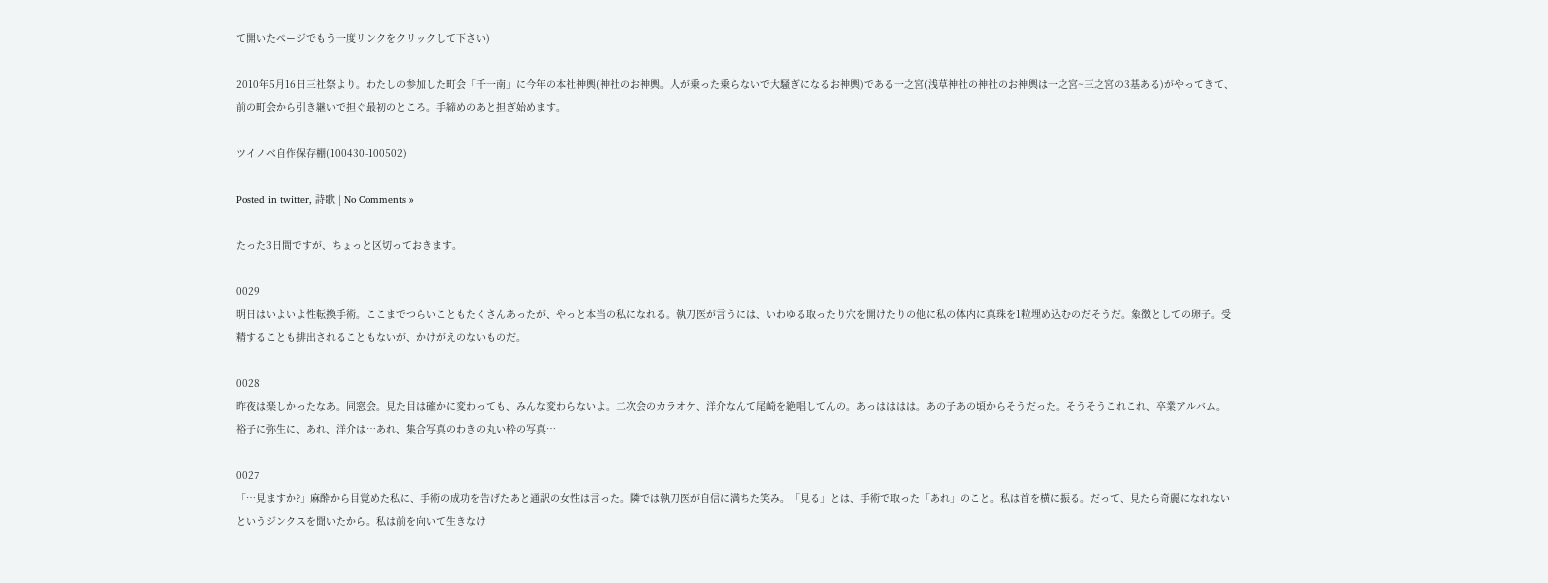て開いたページでもう一度リンクをクリックして下さい)

2010年5月16日三社祭より。わたしの参加した町会「千一南」に今年の本社神輿(神社のお神輿。人が乗った乗らないで大騒ぎになるお神輿)である一之宮(浅草神社の神社のお神輿は一之宮~三之宮の3基ある)がやってきて、前の町会から引き継いで担ぐ最初のところ。手締めのあと担ぎ始めます。

ツイノベ自作保存棚(100430-100502)

Posted in twitter, 詩歌 | No Comments »

たった3日間ですが、ちょっと区切っておきます。

0029
明日はいよいよ性転換手術。ここまでつらいこともたくさんあったが、やっと本当の私になれる。執刀医が言うには、いわゆる取ったり穴を開けたりの他に私の体内に真珠を1粒埋め込むのだそうだ。象徴としての卵子。受精することも排出されることもないが、かけがえのないものだ。

0028
昨夜は楽しかったなあ。同窓会。見た目は確かに変わっても、みんな変わらないよ。二次会のカラオケ、洋介なんて尾崎を絶唱してんの。あっはははは。あの子あの頃からそうだった。そうそうこれこれ、卒業アルバム。裕子に弥生に、あれ、洋介は…あれ、集合写真のわきの丸い枠の写真…

0027
「…見ますか?」麻酔から目覚めた私に、手術の成功を告げたあと通訳の女性は言った。隣では執刀医が自信に満ちた笑み。「見る」とは、手術で取った「あれ」のこと。私は首を横に振る。だって、見たら奇麗になれないというジンクスを聞いたから。私は前を向いて生きなけ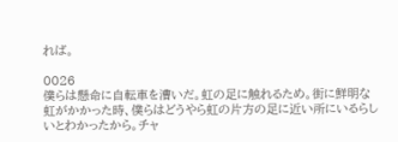れば。

0026
僕らは懸命に自転車を漕いだ。虹の足に触れるため。街に鮮明な虹がかかった時、僕らはどうやら虹の片方の足に近い所にいるらしいとわかったから。チャ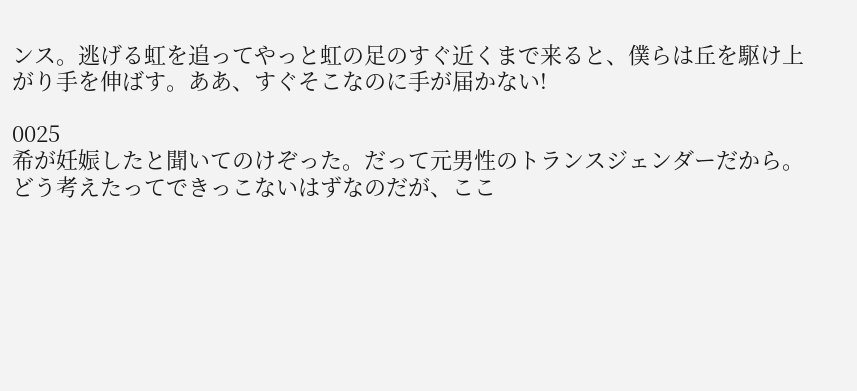ンス。逃げる虹を追ってやっと虹の足のすぐ近くまで来ると、僕らは丘を駆け上がり手を伸ばす。ああ、すぐそこなのに手が届かない!

0025
希が妊娠したと聞いてのけぞった。だって元男性のトランスジェンダーだから。どう考えたってできっこないはずなのだが、ここ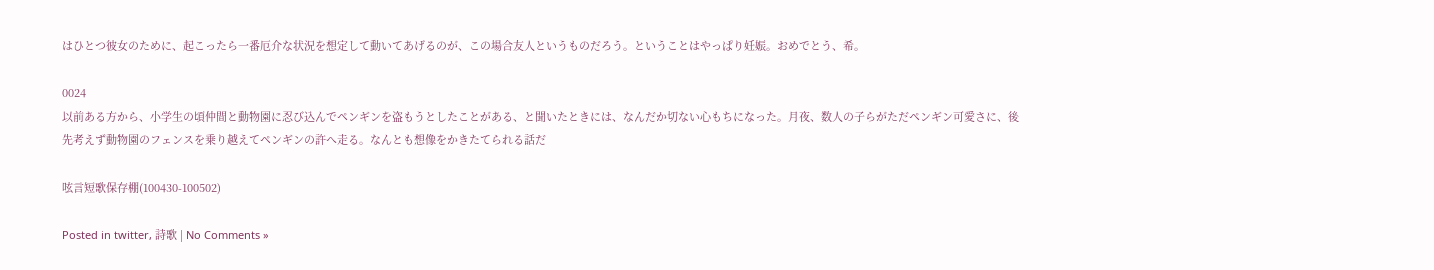はひとつ彼女のために、起こったら一番厄介な状況を想定して動いてあげるのが、この場合友人というものだろう。ということはやっぱり妊娠。おめでとう、希。

0024
以前ある方から、小学生の頃仲間と動物園に忍び込んでペンギンを盗もうとしたことがある、と聞いたときには、なんだか切ない心もちになった。月夜、数人の子らがただペンギン可愛さに、後先考えず動物園のフェンスを乗り越えてペンギンの許へ走る。なんとも想像をかきたてられる話だ

呟言短歌保存棚(100430-100502)

Posted in twitter, 詩歌 | No Comments »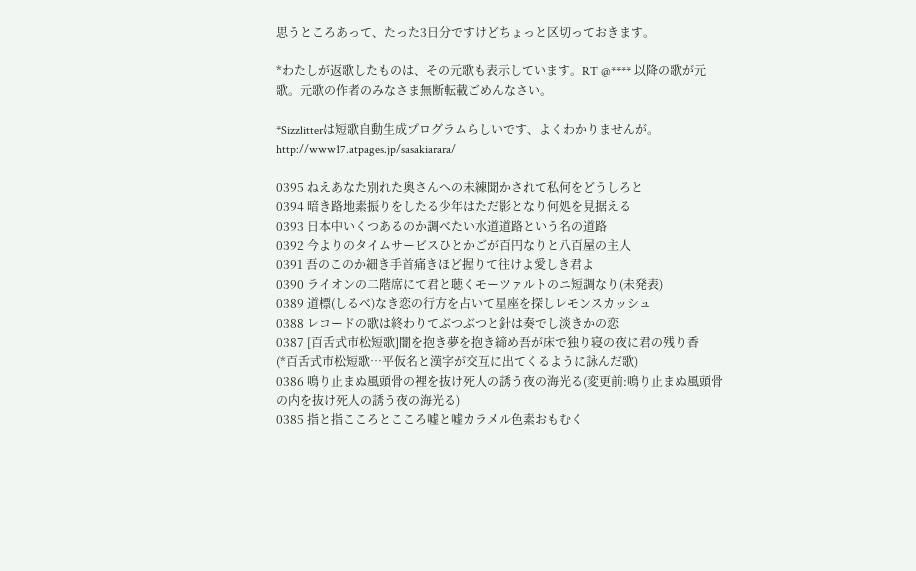思うところあって、たった3日分ですけどちょっと区切っておきます。

*わたしが返歌したものは、その元歌も表示しています。RT @**** 以降の歌が元歌。元歌の作者のみなさま無断転載ごめんなさい。

*Sizzlitterは短歌自動生成プログラムらしいです、よくわかりませんが。http://www17.atpages.jp/sasakiarara/

0395 ねえあなた別れた奥さんへの未練聞かされて私何をどうしろと
0394 暗き路地素振りをしたる少年はただ影となり何処を見据える
0393 日本中いくつあるのか調べたい水道道路という名の道路
0392 今よりのタイムサービスひとかごが百円なりと八百屋の主人
0391 吾のこのか細き手首痛きほど握りて往けよ愛しき君よ
0390 ライオンの二階席にて君と聴くモーツァルトのニ短調なり(未発表)
0389 道標(しるべ)なき恋の行方を占いて星座を探しレモンスカッシュ
0388 レコードの歌は終わりてぶつぶつと針は奏でし淡きかの恋
0387 [百舌式市松短歌]闇を抱き夢を抱き締め吾が床で独り寝の夜に君の残り香
(*百舌式市松短歌…平仮名と漢字が交互に出てくるように詠んだ歌)
0386 鳴り止まぬ風頭骨の裡を抜け死人の誘う夜の海光る(変更前:鳴り止まぬ風頭骨の内を抜け死人の誘う夜の海光る)
0385 指と指こころとこころ嘘と嘘カラメル色素おもむく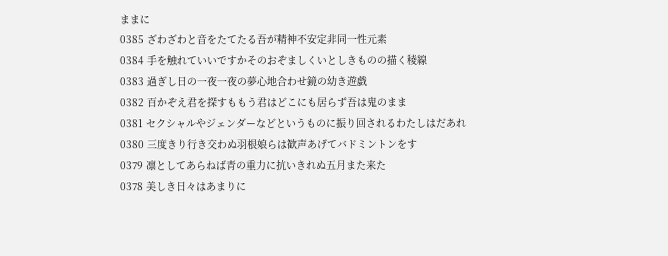ままに
0385 ざわざわと音をたてたる吾が精神不安定非同一性元素
0384 手を触れていいですかそのおぞましくいとしきものの描く稜線
0383 過ぎし日の一夜一夜の夢心地合わせ鏡の幼き遊戯
0382 百かぞえ君を探すももう君はどこにも居らず吾は鬼のまま
0381 セクシャルやジェンダーなどというものに振り回されるわたしはだあれ
0380 三度きり行き交わぬ羽根娘らは歓声あげてバドミントンをす
0379 凛としてあらねば青の重力に抗いきれぬ五月また来た
0378 美しき日々はあまりに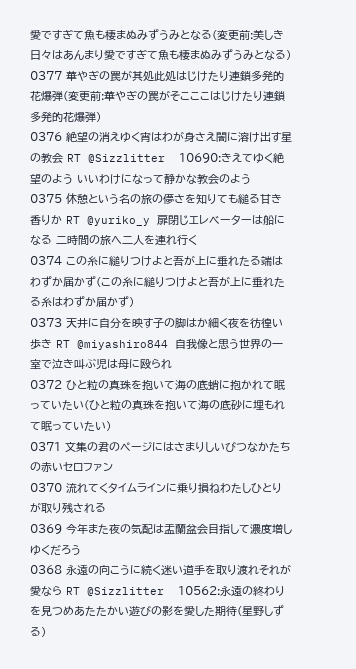愛ですぎて魚も棲まぬみずうみとなる(変更前:美しき日々はあんまり愛ですぎて魚も棲まぬみずうみとなる)
0377 華やぎの罠が其処此処はじけたり連鎖多発的花爆弾(変更前:華やぎの罠がそこここはじけたり連鎖多発的花爆弾)
0376 絶望の消えゆく宵はわが身さえ闇に溶け出す星の教会 RT @Sizzlitter  10690:きえてゆく絶望のよう いいわけになって静かな教会のよう
0375 休憩という名の旅の儚さを知りても縋る甘き香りか RT @yuriko_y 扉閉じエレベーターは船になる 二時間の旅へ二人を連れ行く
0374 この糸に縋りつけよと吾が上に垂れたる端はわずか届かず(この糸に縋りつけよと吾が上に垂れたる糸はわずか届かず)
0373 天井に自分を映す子の脚はか細く夜を彷徨い歩き RT @miyashiro844 自我像と思う世界の一室で泣き叫ぶ児は母に殴られ
0372 ひと粒の真珠を抱いて海の底蛸に抱かれて眠っていたい(ひと粒の真珠を抱いて海の底砂に埋もれて眠っていたい)
0371 文集の君のページにはさまりしいびつなかたちの赤いセロファン
0370 流れてくタイムラインに乗り損ねわたしひとりが取り残される
0369 今年また夜の気配は盂蘭盆会目指して濃度増しゆくだろう
0368 永遠の向こうに続く迷い道手を取り渡れそれが愛なら RT @Sizzlitter  10562:永遠の終わりを見つめあたたかい遊びの影を愛した期待(星野しずる)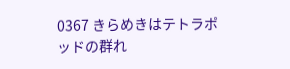0367 きらめきはテトラポッドの群れ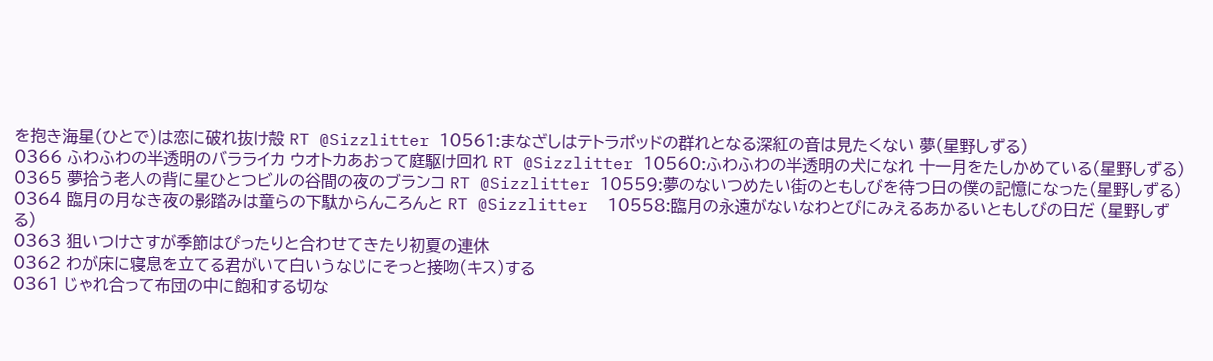を抱き海星(ひとで)は恋に破れ抜け殻 RT @Sizzlitter 10561:まなざしはテトラポッドの群れとなる深紅の音は見たくない 夢(星野しずる)
0366 ふわふわの半透明のバラライカ ウオトカあおって庭駆け回れ RT @Sizzlitter 10560:ふわふわの半透明の犬になれ 十一月をたしかめている(星野しずる)
0365 夢拾う老人の背に星ひとつビルの谷間の夜のブランコ RT @Sizzlitter 10559:夢のないつめたい街のともしびを待つ日の僕の記憶になった(星野しずる)
0364 臨月の月なき夜の影踏みは童らの下駄からんころんと RT @Sizzlitter  10558:臨月の永遠がないなわとびにみえるあかるいともしびの日だ (星野しずる)
0363 狙いつけさすが季節はぴったりと合わせてきたり初夏の連休
0362 わが床に寝息を立てる君がいて白いうなじにそっと接吻(キス)する
0361 じゃれ合って布団の中に飽和する切な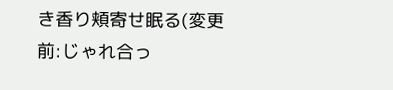き香り頬寄せ眠る(変更前:じゃれ合っ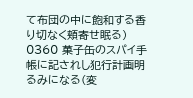て布団の中に飽和する香り切なく頬寄せ眠る)
0360 菓子缶のスパイ手帳に記されし犯行計画明るみになる(変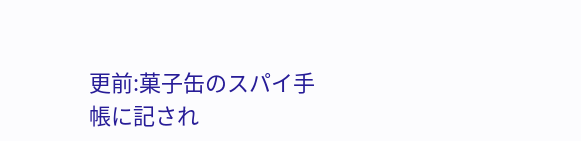更前:菓子缶のスパイ手帳に記され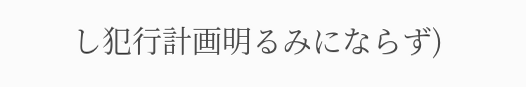し犯行計画明るみにならず)